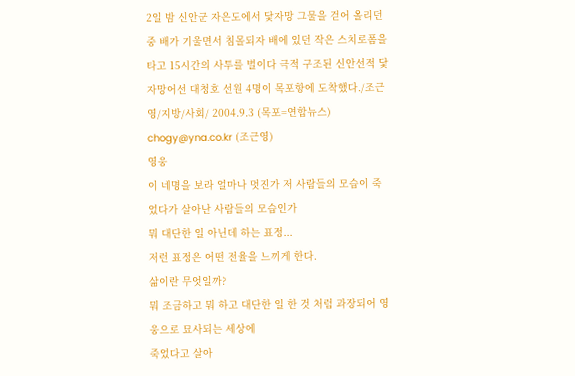2일 밤 신안군 자은도에서 닻자망 그물을 걷어 올리던 중 배가 기울면서 침몰되자 배에 있던 작은 스치로폼을 타고 15시간의 사투를 벌이다 극적 구조된 신안선적 닻자망어선 대청호 선원 4명이 목포항에 도착했다./조근영/지방/사회/ 2004.9.3 (목포=연합뉴스) chogy@yna.co.kr (조근영)
영웅
이 네명을 보라 얼마나 멋진가 저 사람들의 모습이 죽었다가 살아난 사람들의 모습인가
뭐 대단한 일 아닌데 하는 표정...
저런 표정은 어떤 전율을 느끼게 한다.
삶이란 무엇일까?
뭐 조금하고 뭐 하고 대단한 일 한 것 처럼 과장되어 영웅으로 묘사되는 세상에
죽었다고 살아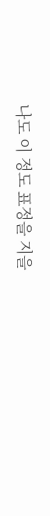나도 이 정도 표정을 지을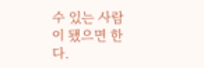수 있는 사람이 됐으면 한다.